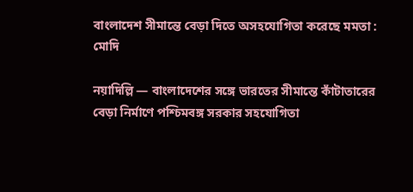বাংলাদেশ সীমান্তে বেড়া দিতে অসহযোগিতা করেছে মমতা : মোদি

নয়াদিল্লি — বাংলাদেশের সঙ্গে ভারতের সীমান্তে কাঁটাতারের বেড়া নির্মাণে পশ্চিমবঙ্গ সরকার সহযোগিতা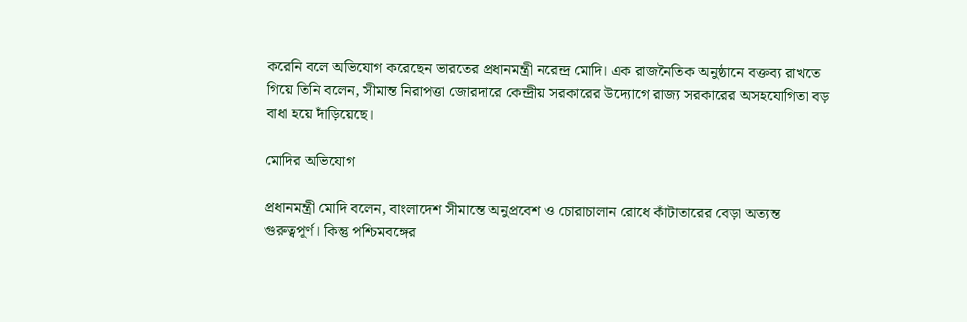করেনি বলে অভিযোগ করেছেন ভারতের প্রধানমন্ত্রী নরেন্দ্র মোদি। এক রাজনৈতিক অনুষ্ঠানে বক্তব্য রাখতে গিয়ে তিনি বলেন, সীমান্ত নিরাপত্তা জোরদারে কেন্দ্রীয় সরকারের উদ্যোগে রাজ্য সরকারের অসহযোগিতা বড় বাধা হয়ে দাঁড়িয়েছে।

মোদির অভিযোগ

প্রধানমন্ত্রী মোদি বলেন, বাংলাদেশ সীমান্তে অনুপ্রবেশ ও চোরাচালান রোধে কাঁটাতারের বেড়া অত্যন্ত গুরুত্বপূর্ণ। কিন্তু পশ্চিমবঙ্গের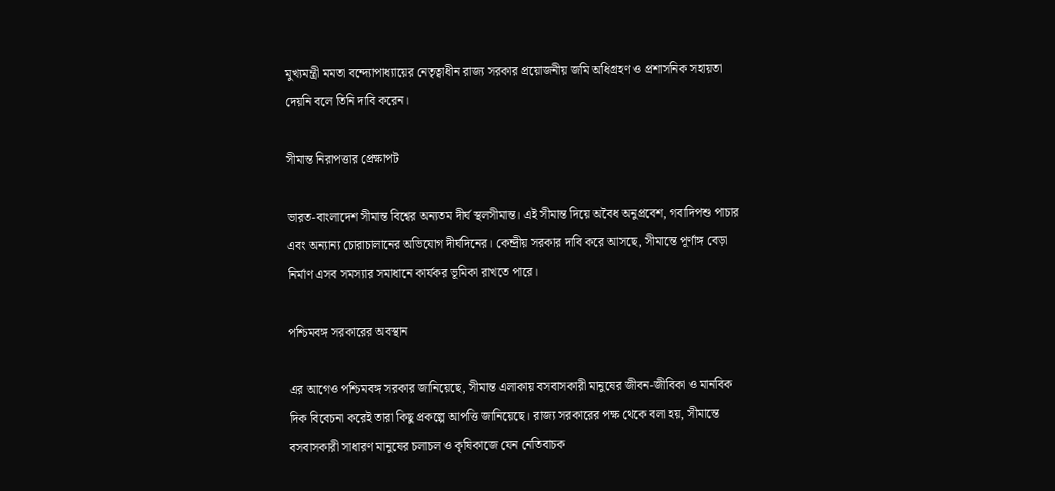মুখ্যমন্ত্রী মমতা বন্দ্যোপাধ্যায়ের নেতৃত্বাধীন রাজ্য সরকার প্রয়োজনীয় জমি অধিগ্রহণ ও প্রশাসনিক সহায়তা দেয়নি বলে তিনি দাবি করেন।

সীমান্ত নিরাপত্তার প্রেক্ষাপট

ভারত-বাংলাদেশ সীমান্ত বিশ্বের অন্যতম দীর্ঘ স্থলসীমান্ত। এই সীমান্ত দিয়ে অবৈধ অনুপ্রবেশ, গবাদিপশু পাচার এবং অন্যান্য চোরাচালানের অভিযোগ দীর্ঘদিনের। কেন্দ্রীয় সরকার দাবি করে আসছে, সীমান্তে পূর্ণাঙ্গ বেড়া নির্মাণ এসব সমস্যার সমাধানে কার্যকর ভূমিকা রাখতে পারে।

পশ্চিমবঙ্গ সরকারের অবস্থান

এর আগেও পশ্চিমবঙ্গ সরকার জানিয়েছে, সীমান্ত এলাকায় বসবাসকারী মানুষের জীবন-জীবিকা ও মানবিক দিক বিবেচনা করেই তারা কিছু প্রকল্পে আপত্তি জানিয়েছে। রাজ্য সরকারের পক্ষ থেকে বলা হয়, সীমান্তে বসবাসকারী সাধারণ মানুষের চলাচল ও কৃষিকাজে যেন নেতিবাচক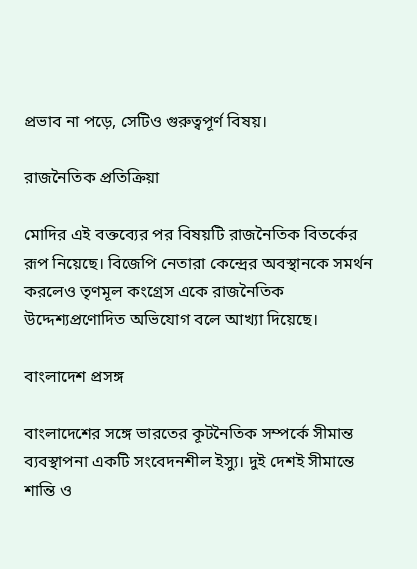প্রভাব না পড়ে, সেটিও গুরুত্বপূর্ণ বিষয়।

রাজনৈতিক প্রতিক্রিয়া

মোদির এই বক্তব্যের পর বিষয়টি রাজনৈতিক বিতর্কের রূপ নিয়েছে। বিজেপি নেতারা কেন্দ্রের অবস্থানকে সমর্থন করলেও তৃণমূল কংগ্রেস একে রাজনৈতিক উদ্দেশ্যপ্রণোদিত অভিযোগ বলে আখ্যা দিয়েছে।

বাংলাদেশ প্রসঙ্গ

বাংলাদেশের সঙ্গে ভারতের কূটনৈতিক সম্পর্কে সীমান্ত ব্যবস্থাপনা একটি সংবেদনশীল ইস্যু। দুই দেশই সীমান্তে শান্তি ও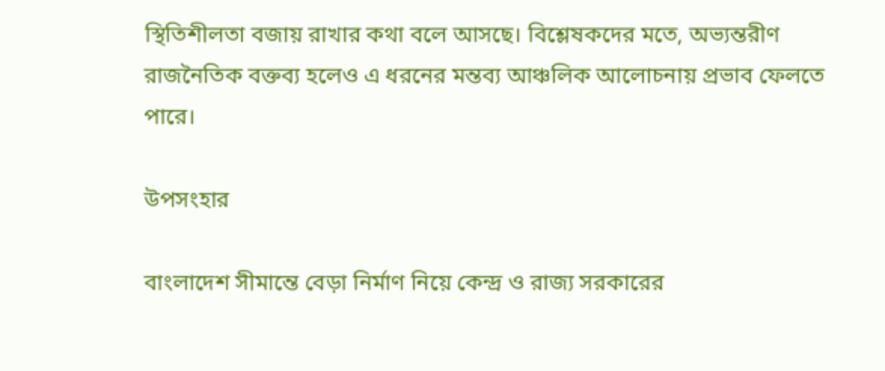স্থিতিশীলতা বজায় রাখার কথা বলে আসছে। বিশ্লেষকদের মতে, অভ্যন্তরীণ রাজনৈতিক বক্তব্য হলেও এ ধরনের মন্তব্য আঞ্চলিক আলোচনায় প্রভাব ফেলতে পারে।

উপসংহার

বাংলাদেশ সীমান্তে বেড়া নির্মাণ নিয়ে কেন্দ্র ও রাজ্য সরকারের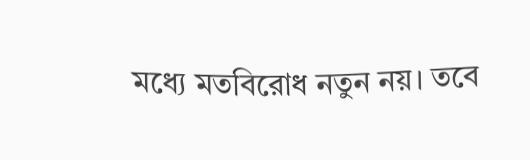মধ্যে মতবিরোধ নতুন নয়। তবে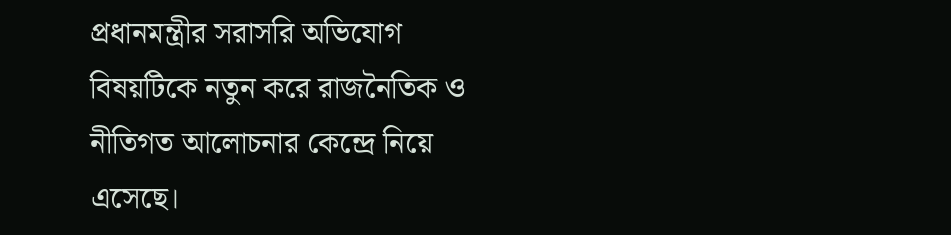প্রধানমন্ত্রীর সরাসরি অভিযোগ বিষয়টিকে নতুন করে রাজনৈতিক ও নীতিগত আলোচনার কেন্দ্রে নিয়ে এসেছে।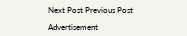Next Post Previous Post

Advertisement